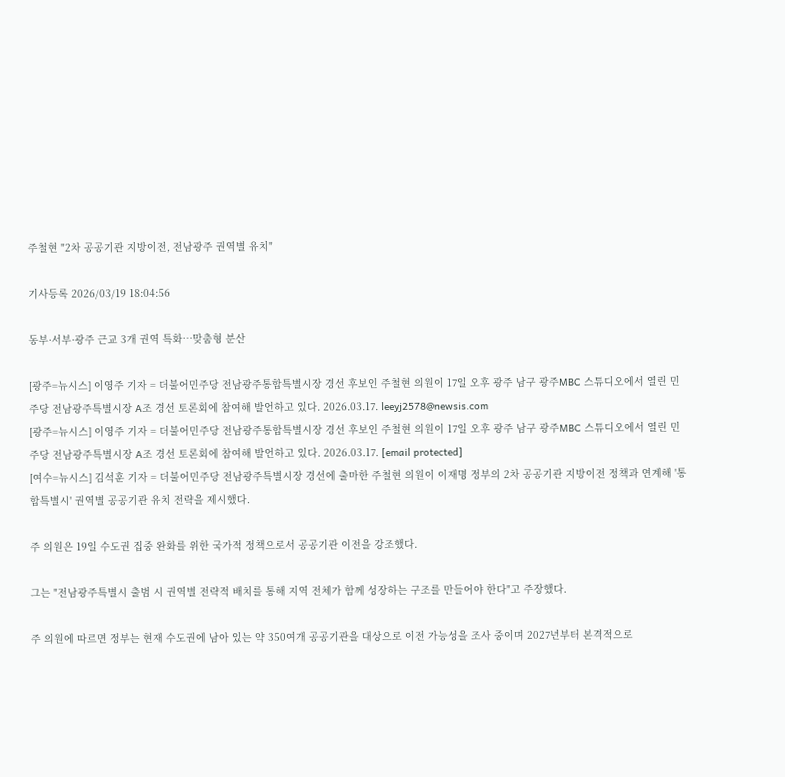주철현 "2차 공공기관 지방이전, 전남광주 권역별 유치"

기사등록 2026/03/19 18:04:56

동부·서부·광주 근교 3개 권역 특화…맞춤형 분산

[광주=뉴시스] 이영주 기자 = 더불어민주당 전남광주통합특별시장 경선 후보인 주철현 의원이 17일 오후 광주 남구 광주MBC 스튜디오에서 열린 민주당 전남광주특별시장 A조 경선 토론회에 참여해 발언하고 있다. 2026.03.17. leeyj2578@newsis.com
[광주=뉴시스] 이영주 기자 = 더불어민주당 전남광주통합특별시장 경선 후보인 주철현 의원이 17일 오후 광주 남구 광주MBC 스튜디오에서 열린 민주당 전남광주특별시장 A조 경선 토론회에 참여해 발언하고 있다. 2026.03.17. [email protected]
[여수=뉴시스] 김석훈 기자 = 더불어민주당 전남광주특별시장 경선에 출마한 주철현 의원이 이재명 정부의 2차 공공기관 지방이전 정책과 연계해 '통합특별시' 권역별 공공기관 유치 전략을 제시했다.

주 의원은 19일 수도권 집중 완화를 위한 국가적 정책으로서 공공기관 이전을 강조했다.

그는 "전남광주특별시 출범 시 권역별 전략적 배치를 통해 지역 전체가 함께 성장하는 구조를 만들어야 한다"고 주장했다.

주 의원에 따르면 정부는 현재 수도권에 남아 있는 약 350여개 공공기관을 대상으로 이전 가능성을 조사 중이며 2027년부터 본격적으로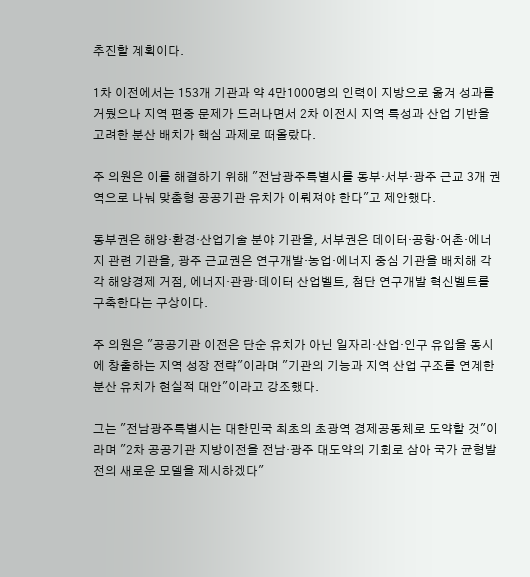추진할 계획이다.

1차 이전에서는 153개 기관과 약 4만1000명의 인력이 지방으로 옮겨 성과를 거뒀으나 지역 편중 문제가 드러나면서 2차 이전시 지역 특성과 산업 기반을 고려한 분산 배치가 핵심 과제로 떠올랐다.

주 의원은 이를 해결하기 위해 "전남광주특별시를 동부·서부·광주 근교 3개 권역으로 나눠 맞춤형 공공기관 유치가 이뤄져야 한다"고 제안했다.

동부권은 해양·환경·산업기술 분야 기관을, 서부권은 데이터·공항·어촌·에너지 관련 기관을, 광주 근교권은 연구개발·농업·에너지 중심 기관을 배치해 각각 해양경제 거점, 에너지·관광·데이터 산업벨트, 첨단 연구개발 혁신벨트를 구축한다는 구상이다.

주 의원은 "공공기관 이전은 단순 유치가 아닌 일자리·산업·인구 유입을 동시에 창출하는 지역 성장 전략"이라며 "기관의 기능과 지역 산업 구조를 연계한 분산 유치가 현실적 대안"이라고 강조했다.

그는 "전남광주특별시는 대한민국 최초의 초광역 경제공동체로 도약할 것"이라며 "2차 공공기관 지방이전을 전남·광주 대도약의 기회로 삼아 국가 균형발전의 새로운 모델을 제시하겠다"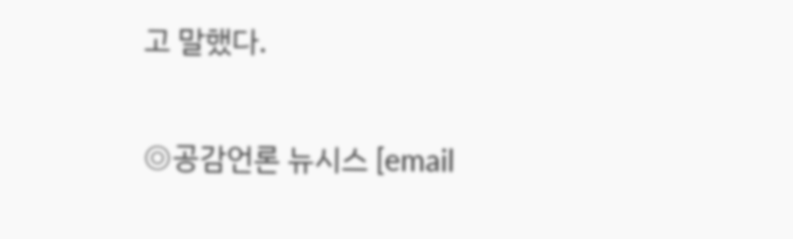고 말했다.


◎공감언론 뉴시스 [email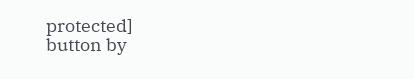protected]
button by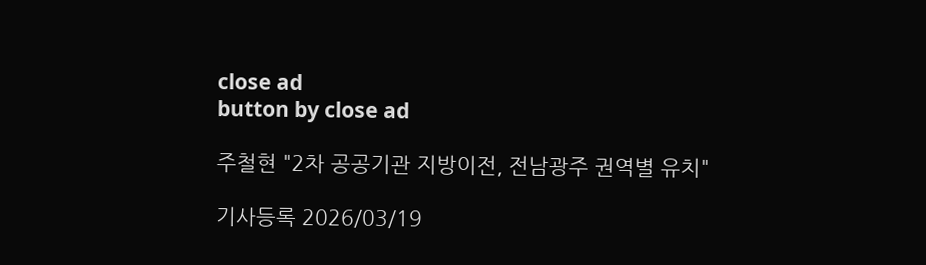close ad
button by close ad

주철현 "2차 공공기관 지방이전, 전남광주 권역별 유치"

기사등록 2026/03/19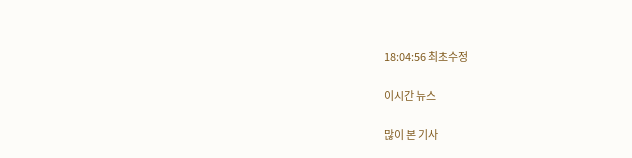18:04:56 최초수정

이시간 뉴스

많이 본 기사